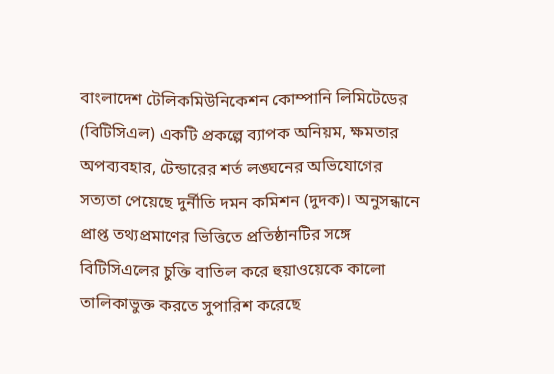বাংলাদেশ টেলিকমিউনিকেশন কোম্পানি লিমিটেডের (বিটিসিএল) একটি প্রকল্পে ব্যাপক অনিয়ম, ক্ষমতার অপব্যবহার, টেন্ডারের শর্ত লঙ্ঘনের অভিযোগের সত্যতা পেয়েছে দুর্নীতি দমন কমিশন (দুদক)। অনুসন্ধানে প্রাপ্ত তথ্যপ্রমাণের ভিত্তিতে প্রতিষ্ঠানটির সঙ্গে বিটিসিএলের চুক্তি বাতিল করে হুয়াওয়েকে কালো তালিকাভুক্ত করতে সুপারিশ করেছে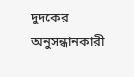দুদকের অনুসন্ধানকারী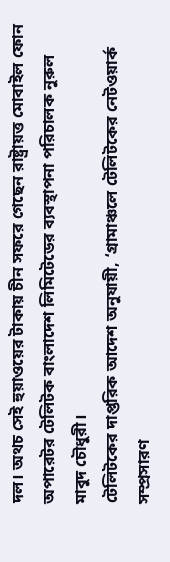দল। অথচ সেই হুয়াওয়ের টাকায় চীন সফরে গেছেন রাষ্ট্রায়ত্ত মোবাইল ফোন অপারেটর টেলিটক বাংলাদেশ লিমিটেডের ব্যবস্থাপনা পরিচালক নুরুল মাবুদ চৌধুরী।
টেলিটকের দাপ্তরিক আদেশ অনুযায়ী, ‘গ্রামাঞ্চলে টেলিটকের নেটওয়ার্ক সম্প্রসারণ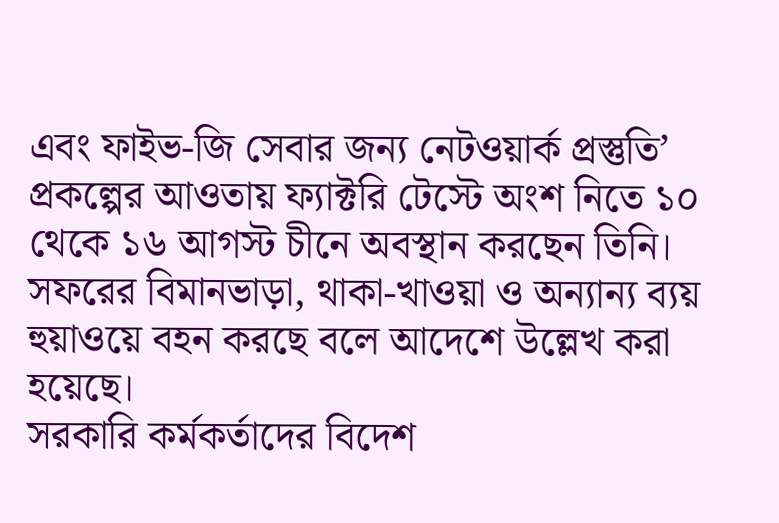এবং ফাইভ-জি সেবার জন্য নেটওয়ার্ক প্রস্তুতি’ প্রকল্পের আওতায় ফ্যাক্টরি টেস্টে অংশ নিতে ১০ থেকে ১৬ আগস্ট চীনে অবস্থান করছেন তিনি। সফরের বিমানভাড়া, থাকা-খাওয়া ও অন্যান্য ব্যয় হুয়াওয়ে বহন করছে বলে আদেশে উল্লেখ করা হয়েছে।
সরকারি কর্মকর্তাদের বিদেশ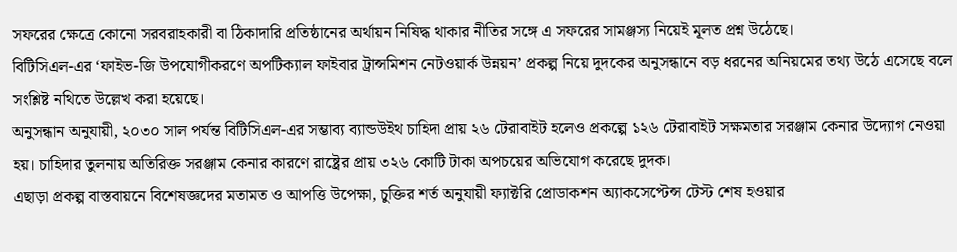সফরের ক্ষেত্রে কোনো সরবরাহকারী বা ঠিকাদারি প্রতিষ্ঠানের অর্থায়ন নিষিদ্ধ থাকার নীতির সঙ্গে এ সফরের সামঞ্জস্য নিয়েই মূলত প্রশ্ন উঠেছে।
বিটিসিএল-এর ‘ফাইভ-জি উপযোগীকরণে অপটিক্যাল ফাইবার ট্রান্সমিশন নেটওয়ার্ক উন্নয়ন’ প্রকল্প নিয়ে দুদকের অনুসন্ধানে বড় ধরনের অনিয়মের তথ্য উঠে এসেছে বলে সংশ্লিষ্ট নথিতে উল্লেখ করা হয়েছে।
অনুসন্ধান অনুযায়ী, ২০৩০ সাল পর্যন্ত বিটিসিএল-এর সম্ভাব্য ব্যান্ডউইথ চাহিদা প্রায় ২৬ টেরাবাইট হলেও প্রকল্পে ১২৬ টেরাবাইট সক্ষমতার সরঞ্জাম কেনার উদ্যোগ নেওয়া হয়। চাহিদার তুলনায় অতিরিক্ত সরঞ্জাম কেনার কারণে রাষ্ট্রের প্রায় ৩২৬ কোটি টাকা অপচয়ের অভিযোগ করেছে দুদক।
এছাড়া প্রকল্প বাস্তবায়নে বিশেষজ্ঞদের মতামত ও আপত্তি উপেক্ষা, চুক্তির শর্ত অনুযায়ী ফ্যাক্টরি প্রোডাকশন অ্যাকসেপ্টেন্স টেস্ট শেষ হওয়ার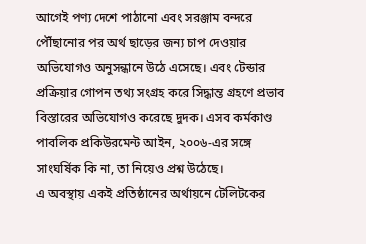আগেই পণ্য দেশে পাঠানো এবং সরঞ্জাম বন্দরে পৌঁছানোর পর অর্থ ছাড়ের জন্য চাপ দেওয়ার অভিযোগও অনুসন্ধানে উঠে এসেছে। এবং টেন্ডার প্রক্রিয়ার গোপন তথ্য সংগ্রহ করে সিদ্ধান্ত গ্রহণে প্রভাব বিস্তারের অভিযোগও করেছে দুদক। এসব কর্মকাণ্ড পাবলিক প্রকিউরমেন্ট আইন, ২০০৬-এর সঙ্গে সাংঘর্ষিক কি না, তা নিয়েও প্রশ্ন উঠেছে।
এ অবস্থায় একই প্রতিষ্ঠানের অর্থায়নে টেলিটকের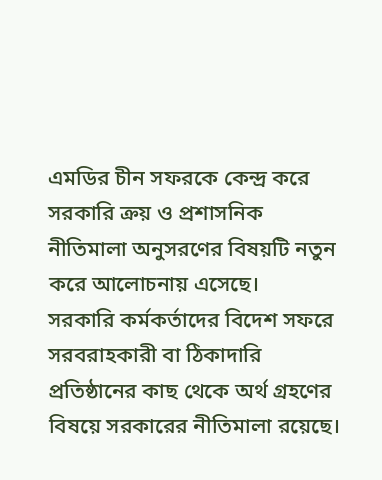এমডির চীন সফরকে কেন্দ্র করে সরকারি ক্রয় ও প্রশাসনিক নীতিমালা অনুসরণের বিষয়টি নতুন করে আলোচনায় এসেছে।
সরকারি কর্মকর্তাদের বিদেশ সফরে সরবরাহকারী বা ঠিকাদারি প্রতিষ্ঠানের কাছ থেকে অর্থ গ্রহণের বিষয়ে সরকারের নীতিমালা রয়েছে।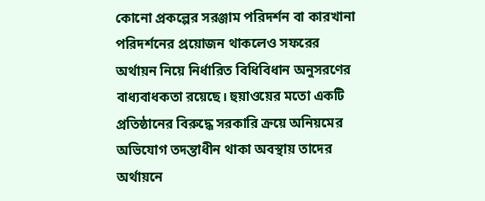কোনো প্রকল্পের সরঞ্জাম পরিদর্শন বা কারখানা পরিদর্শনের প্রয়োজন থাকলেও সফরের অর্থায়ন নিয়ে নির্ধারিত বিধিবিধান অনুসরণের বাধ্যবাধকতা রয়েছে। হুয়াওয়ের মতো একটি প্রতিষ্ঠানের বিরুদ্ধে সরকারি ক্রয়ে অনিয়মের অভিযোগ তদন্তাধীন থাকা অবস্থায় তাদের অর্থায়নে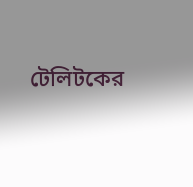টেলিটকের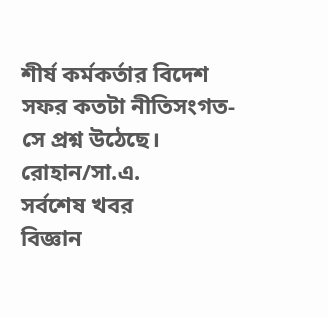শীর্ষ কর্মকর্তার বিদেশ সফর কতটা নীতিসংগত-সে প্রশ্ন উঠেছে।
রোহান/সা.এ.
সর্বশেষ খবর
বিজ্ঞান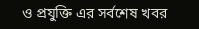ও প্রযুক্তি এর সর্বশেষ খবর